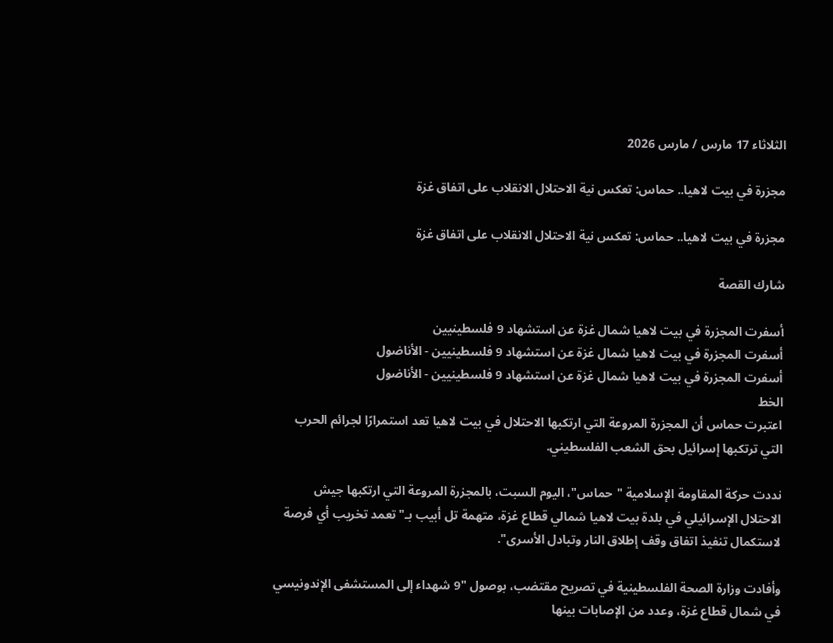الثلاثاء 17 مارس / مارس 2026

مجزرة في بيت لاهيا.. حماس: تعكس نية الاحتلال الانقلاب على اتفاق غزة

مجزرة في بيت لاهيا.. حماس: تعكس نية الاحتلال الانقلاب على اتفاق غزة

شارك القصة

أسفرت المجزرة في بيت لاهيا شمال غزة عن استشهاد 9 فلسطينيين
أسفرت المجزرة في بيت لاهيا شمال غزة عن استشهاد 9 فلسطينيين - الأناضول
أسفرت المجزرة في بيت لاهيا شمال غزة عن استشهاد 9 فلسطينيين - الأناضول
الخط
اعتبرت حماس أن المجزرة المروعة التي ارتكبها الاحتلال في بيت لاهيا تعد استمرارًا لجرائم الحرب التي ترتكبها إسرائيل بحق الشعب الفلسطيني.

نددت حركة المقاومة الإسلامية "حماس"، اليوم السبت، بالمجزرة المروعة التي ارتكبها جيش الاحتلال الإسرائيلي في بلدة بيت لاهيا شمالي قطاع غزة، متهمة تل أبيب بـ"تعمد تخريب أي فرصة لاستكمال تنفيذ اتفاق وقف إطلاق النار وتبادل الأسرى".

وأفادت وزارة الصحة الفلسطينية في تصريح مقتضب، بوصول "9 شهداء إلى المستشفى الإندونيسي في شمال قطاع غزة، وعدد من الإصابات بينها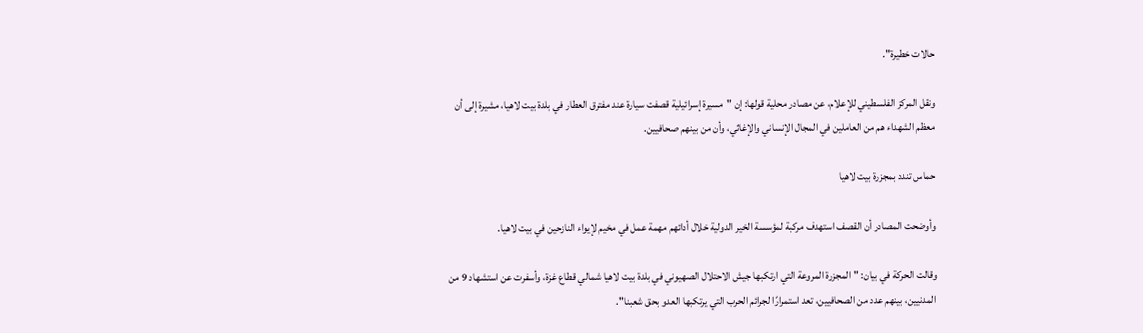حالات خطيرة".

ونقل المركز الفلسطيني للإعلام، عن مصادر محلية قولها: إن "مسيرة إسرائيلية قصفت سيارة عند مفترق العطار في بلدة بيت لاهيا، مشيرة إلى أن معظم الشهداء هم من العاملين في المجال الإنساني والإغاثي، وأن من بينهم صحافيين.

حماس تندد بمجزرة بيت لاهيا

وأوضحت المصادر أن القصف استهدف مركبة لمؤسسة الخير الدولية خلال أدائهم مهمة عمل في مخيم لإيواء النازحين في بيت لاهيا.

وقالت الحركة في بيان: "المجزرة المروعة التي ارتكبها جيش الاحتلال الصهيوني في بلدة بيت لاهيا شمالي قطاع غزة، وأسفرت عن استشهاد 9 من المدنيين، بينهم عدد من الصحافيين، تعد استمرارًا لجرائم الحرب التي يرتكبها العدو بحق شعبنا".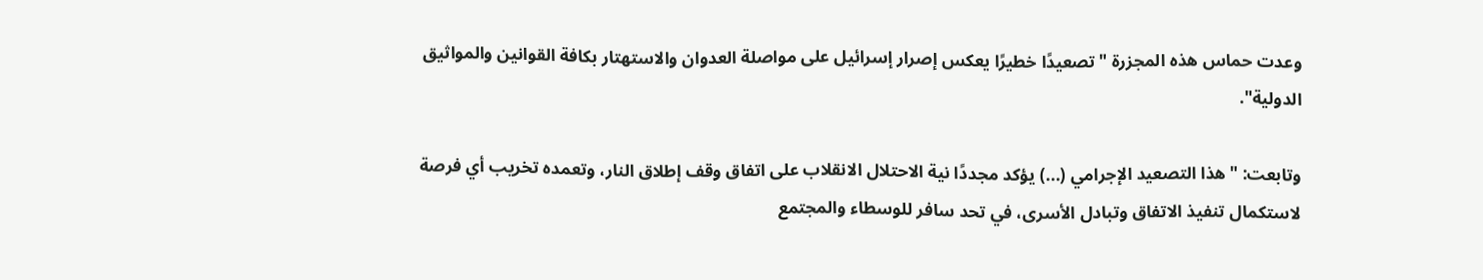وعدت حماس هذه المجزرة "تصعيدًا خطيرًا يعكس إصرار إسرائيل على مواصلة العدوان والاستهتار بكافة القوانين والمواثيق الدولية".

وتابعت: "هذا التصعيد الإجرامي (...) يؤكد مجددًا نية الاحتلال الانقلاب على اتفاق وقف إطلاق النار، وتعمده تخريب أي فرصة لاستكمال تنفيذ الاتفاق وتبادل الأسرى، في تحد سافر للوسطاء والمجتمع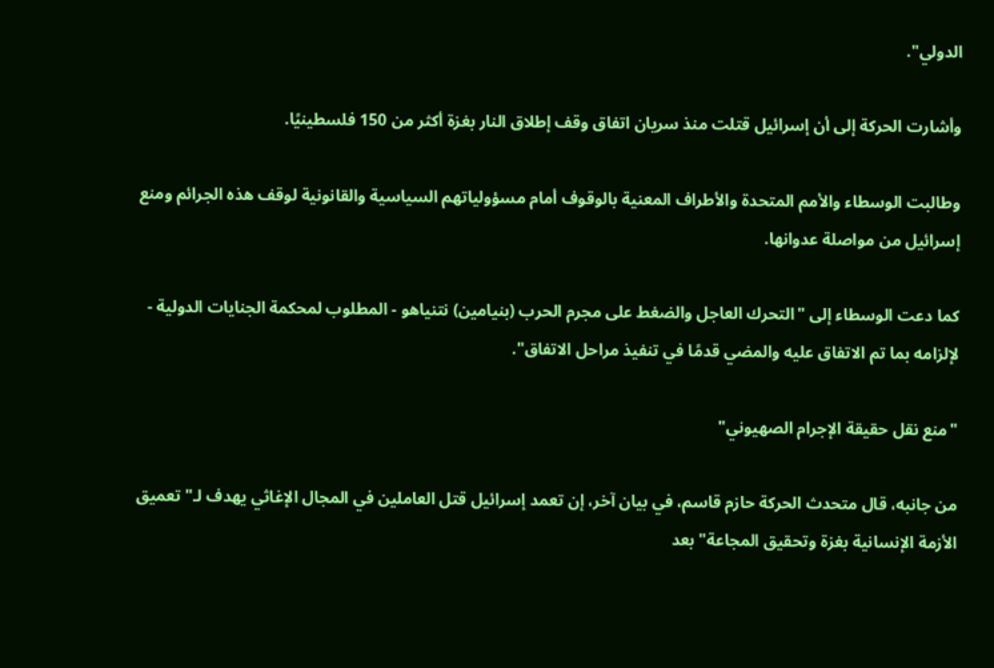الدولي".

وأشارت الحركة إلى أن إسرائيل قتلت منذ سريان اتفاق وقف إطلاق النار بغزة أكثر من 150 فلسطينيًا.

وطالبت الوسطاء والأمم المتحدة والأطراف المعنية بالوقوف أمام مسؤولياتهم السياسية والقانونية لوقف هذه الجرائم ومنع إسرائيل من مواصلة عدوانها.

كما دعت الوسطاء إلى "التحرك العاجل والضغط على مجرم الحرب (بنيامين) نتنياهو - المطلوب لمحكمة الجنايات الدولية - لإلزامه بما تم الاتفاق عليه والمضي قدمًا في تنفيذ مراحل الاتفاق".

"منع نقل حقيقة الإجرام الصهيوني"

من جانبه، قال متحدث الحركة حازم قاسم، في بيان آخر، إن تعمد إسرائيل قتل العاملين في المجال الإغاثي يهدف لـ"تعميق الأزمة الإنسانية بغزة وتحقيق المجاعة" بعد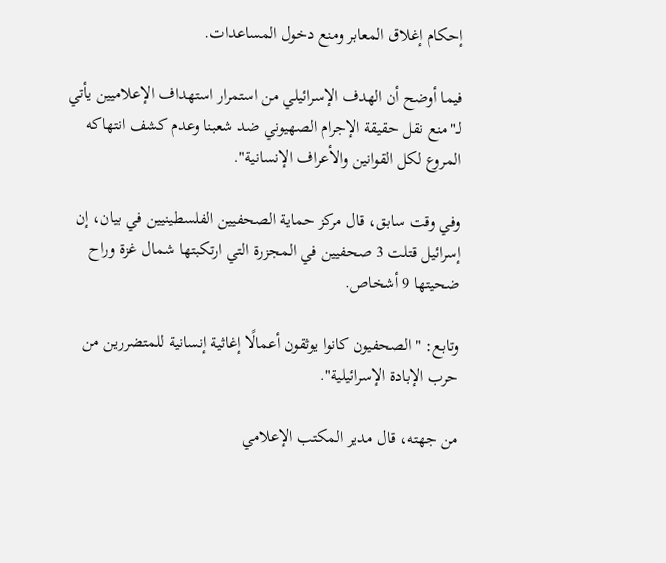إحكام إغلاق المعابر ومنع دخول المساعدات.

فيما أوضح أن الهدف الإسرائيلي من استمرار استهداف الإعلاميين يأتي لـ"منع نقل حقيقة الإجرام الصهيوني ضد شعبنا وعدم كشف انتهاكه المروع لكل القوانين والأعراف الإنسانية".

وفي وقت سابق، قال مركز حماية الصحفيين الفلسطينيين في بيان، إن إسرائيل قتلت 3 صحفيين في المجزرة التي ارتكبتها شمال غزة وراح ضحيتها 9 أشخاص.

وتابع: "الصحفيون كانوا يوثقون أعمالًا إغاثية إنسانية للمتضررين من حرب الإبادة الإسرائيلية".

من جهته، قال مدير المكتب الإعلامي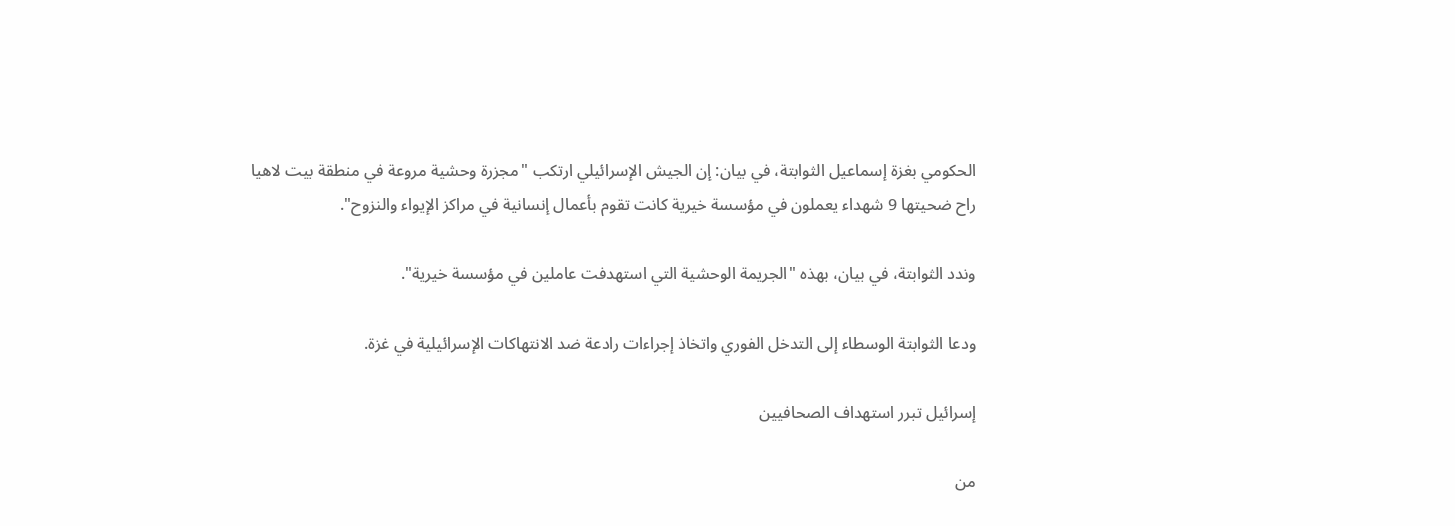الحكومي بغزة إسماعيل الثوابتة، في بيان: إن الجيش الإسرائيلي ارتكب "مجزرة وحشية مروعة في منطقة بيت لاهيا راح ضحيتها 9 شهداء يعملون في مؤسسة خيرية كانت تقوم بأعمال إنسانية في مراكز الإيواء والنزوح".

وندد الثوابتة، في بيان، بهذه "الجريمة الوحشية التي استهدفت عاملين في مؤسسة خيرية".

ودعا الثوابتة الوسطاء إلى التدخل الفوري واتخاذ إجراءات رادعة ضد الانتهاكات الإسرائيلية في غزة.

إسرائيل تبرر استهداف الصحافيين

من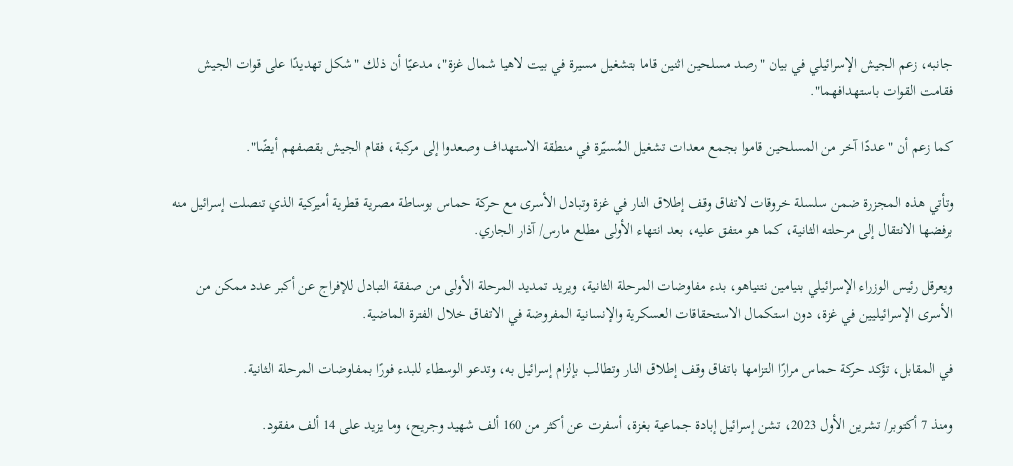جانبه، زعم الجيش الإسرائيلي في بيان "رصد مسلحين اثنين قاما بتشغيل مسيرة في بيت لاهيا شمال غزة"، مدعيًا أن ذلك "شكل تهديدًا على قوات الجيش فقامت القوات باستهدافهما".

كما زعم أن "عددًا آخر من المسلحين قاموا بجمع معدات تشغيل المُسيّرة في منطقة الاستهداف وصعدوا إلى مركبة، فقام الجيش بقصفهم أيضًا".

وتأتي هذه المجزرة ضمن سلسلة خروقات لاتفاق وقف إطلاق النار في غزة وتبادل الأسرى مع حركة حماس بوساطة مصرية قطرية أميركية الذي تنصلت إسرائيل منه برفضها الانتقال إلى مرحلته الثانية، كما هو متفق عليه، بعد انتهاء الأولى مطلع مارس/ آذار الجاري.

ويعرقل رئيس الوزراء الإسرائيلي بنيامين نتنياهو، بدء مفاوضات المرحلة الثانية، ويريد تمديد المرحلة الأولى من صفقة التبادل للإفراج عن أكبر عدد ممكن من الأسرى الإسرائيليين في غزة، دون استكمال الاستحقاقات العسكرية والإنسانية المفروضة في الاتفاق خلال الفترة الماضية.

في المقابل، تؤكد حركة حماس مرارًا التزامها باتفاق وقف إطلاق النار وتطالب بإلزام إسرائيل به، وتدعو الوسطاء للبدء فورًا بمفاوضات المرحلة الثانية.

ومنذ 7 أكتوبر/ تشرين الأول 2023، تشن إسرائيل إبادة جماعية بغزة، أسفرت عن أكثر من 160 ألف شهيد وجريح، وما يزيد على 14 ألف مفقود.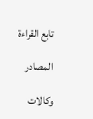تابع القراءة

المصادر

وكالات